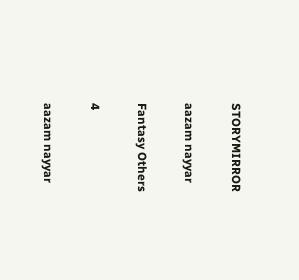STORYMIRROR

aazam nayyar

Fantasy Others

4

aazam nayyar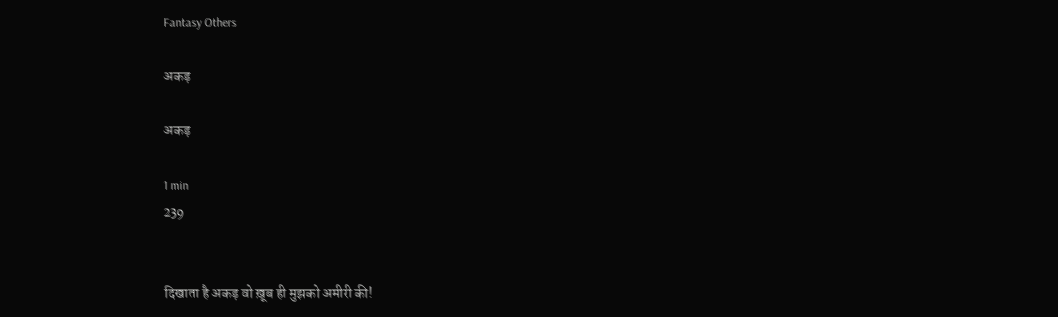Fantasy Others

अकड़

अकड़

1 min
239


दिखाता है अकड़ वो ख़ूब ही मुझको अमीरी की!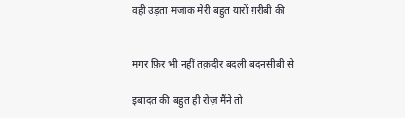वही उड़ता मजाक मेरी बहुत यारों ग़रीबी की


मगर फ़िर भी नहीं तक़दीर बदली बदनसीबी से

इबादत की बहुत ही रोज़ मैंने तो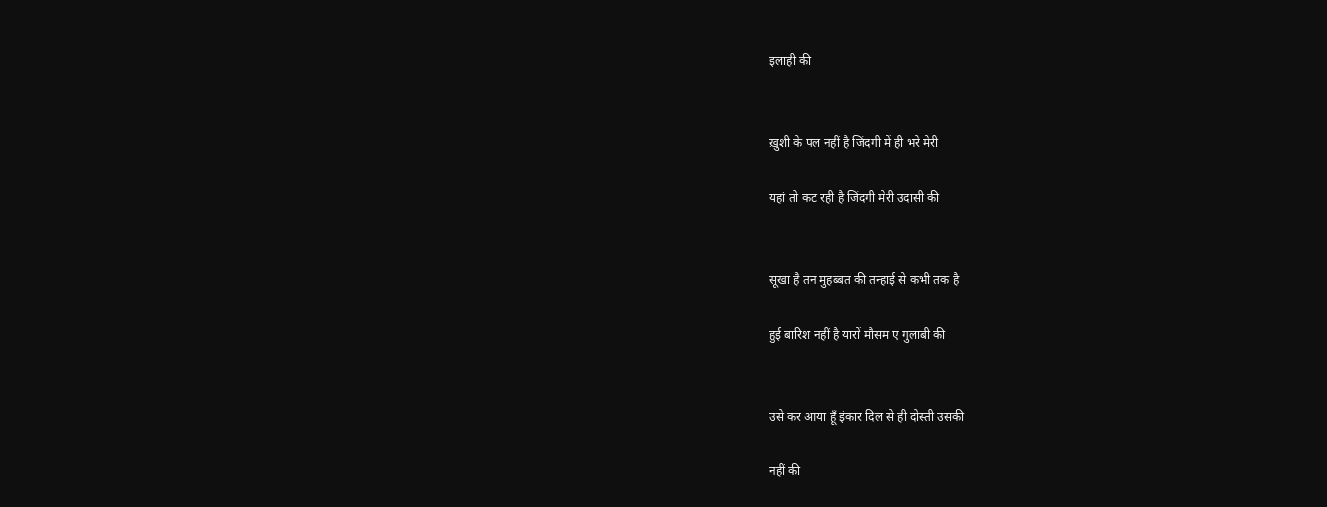इलाही की


ख़ुशी के पल नहीं है जिंदगी में ही भरे मेरी

यहां तो कट रही है जिंदगी मेरी उदासी की


सूखा है तन मुहब्बत की तन्हाई से कभी तक है

हुई बारिश नहीं है यारों मौसम ए गुलाबी की


उसे कर आया हूँ इंकार दिल से ही दोस्ती उसकी

नहीं की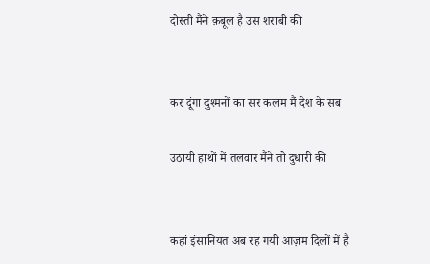दोस्ती मैंने क़बूल है उस शराबी की


कर दूंगा दुश्मनों का सर कलम मैं देश के सब

उठायी हाथों में तलवार मैंने तो दुधारी की


कहां इंसानियत अब रह गयी आज़म दिलों में है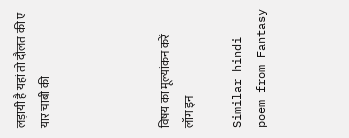लड़ायी है यहां तो दौलत की ए यार चाबी की




विषय का मूल्यांकन करें
लॉग इन

Similar hindi poem from Fantasy